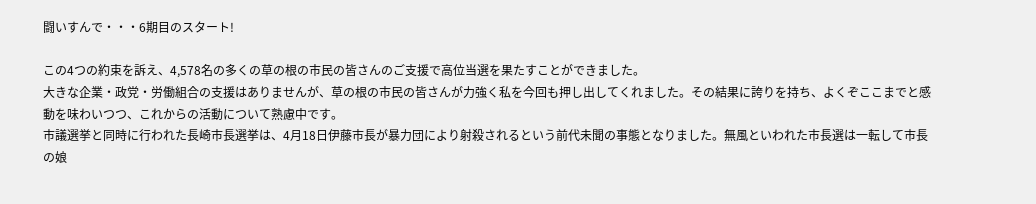闘いすんで・・・6期目のスタート!

この4つの約束を訴え、4,578名の多くの草の根の市民の皆さんのご支援で高位当選を果たすことができました。
大きな企業・政党・労働組合の支援はありませんが、草の根の市民の皆さんが力強く私を今回も押し出してくれました。その結果に誇りを持ち、よくぞここまでと感動を味わいつつ、これからの活動について熟慮中です。
市議選挙と同時に行われた長崎市長選挙は、4月18日伊藤市長が暴力団により射殺されるという前代未聞の事態となりました。無風といわれた市長選は一転して市長の娘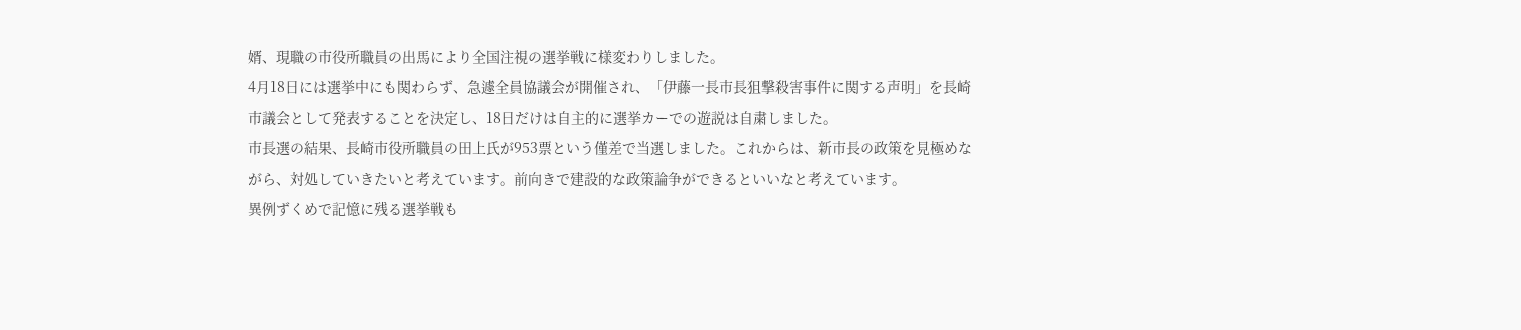婿、現職の市役所職員の出馬により全国注視の選挙戦に様変わりしました。
4月18日には選挙中にも関わらず、急遽全員協議会が開催され、「伊藤一長市長狙撃殺害事件に関する声明」を長崎市議会として発表することを決定し、18日だけは自主的に選挙カーでの遊説は自粛しました。
市長選の結果、長崎市役所職員の田上氏が953票という僅差で当選しました。これからは、新市長の政策を見極めながら、対処していきたいと考えています。前向きで建設的な政策論争ができるといいなと考えています。
異例ずくめで記憶に残る選挙戦も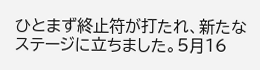ひとまず終止符が打たれ、新たなステージに立ちました。5月16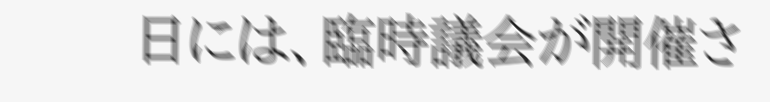日には、臨時議会が開催さ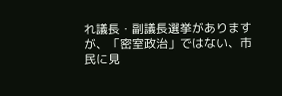れ議長・副議長選挙がありますが、「密室政治」ではない、市民に見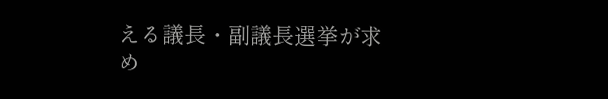える議長・副議長選挙が求め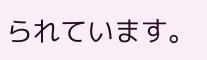られています。